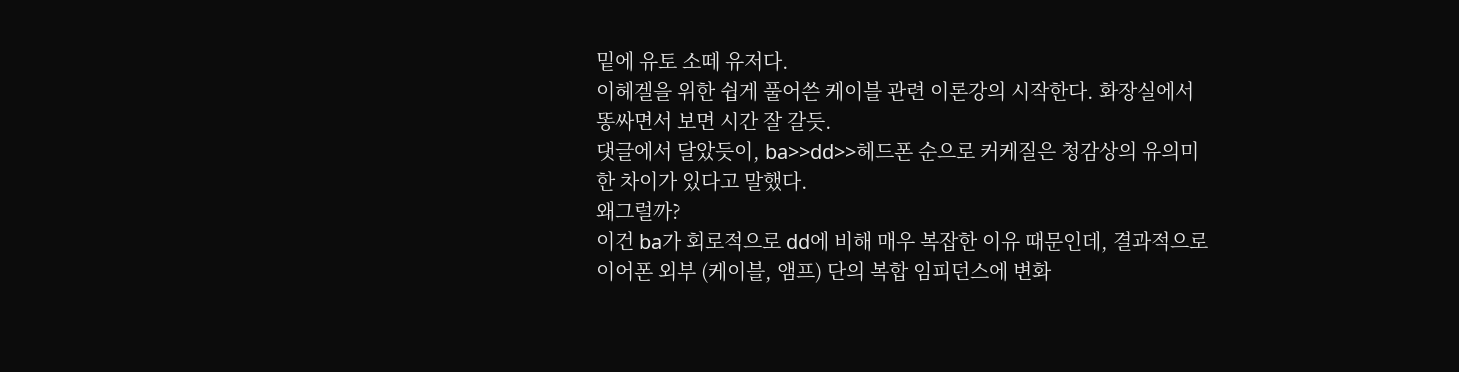밑에 유토 소떼 유저다.
이헤겔을 위한 쉽게 풀어쓴 케이블 관련 이론강의 시작한다. 화장실에서 똥싸면서 보면 시간 잘 갈듯.
댓글에서 달았듯이, ba>>dd>>헤드폰 순으로 커케질은 청감상의 유의미한 차이가 있다고 말했다.
왜그럴까?
이건 ba가 회로적으로 dd에 비해 매우 복잡한 이유 때문인데, 결과적으로 이어폰 외부 (케이블, 앰프) 단의 복합 임피던스에 변화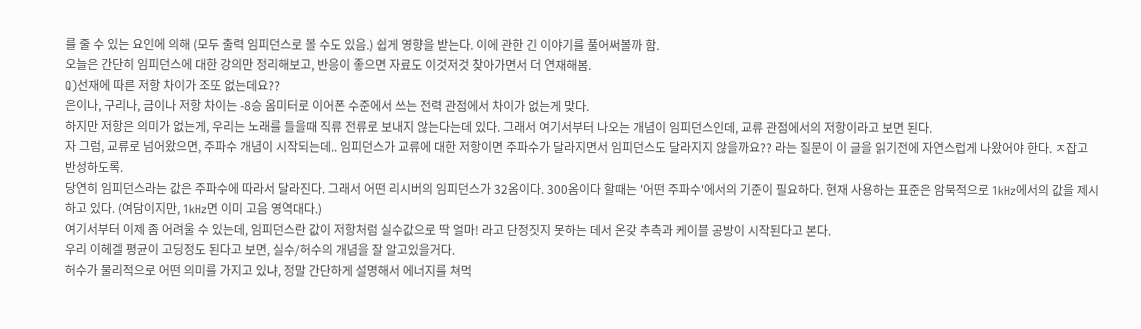를 줄 수 있는 요인에 의해 (모두 출력 임피던스로 볼 수도 있음.) 쉽게 영향을 받는다. 이에 관한 긴 이야기를 풀어써볼까 함.
오늘은 간단히 임피던스에 대한 강의만 정리해보고, 반응이 좋으면 자료도 이것저것 찾아가면서 더 연재해봄.
Q)선재에 따른 저항 차이가 조또 없는데요??
은이나, 구리나, 금이나 저항 차이는 -8승 옴미터로 이어폰 수준에서 쓰는 전력 관점에서 차이가 없는게 맞다.
하지만 저항은 의미가 없는게, 우리는 노래를 들을때 직류 전류로 보내지 않는다는데 있다. 그래서 여기서부터 나오는 개념이 임피던스인데, 교류 관점에서의 저항이라고 보면 된다.
자 그럼, 교류로 넘어왔으면, 주파수 개념이 시작되는데.. 임피던스가 교류에 대한 저항이면 주파수가 달라지면서 임피던스도 달라지지 않을까요?? 라는 질문이 이 글을 읽기전에 자연스럽게 나왔어야 한다. ㅈ잡고 반성하도록.
당연히 임피던스라는 값은 주파수에 따라서 달라진다. 그래서 어떤 리시버의 임피던스가 32옴이다. 300옴이다 할때는 '어떤 주파수'에서의 기준이 필요하다. 현재 사용하는 표준은 암묵적으로 1kHz에서의 값을 제시하고 있다. (여담이지만, 1kHz면 이미 고음 영역대다.)
여기서부터 이제 좀 어려울 수 있는데, 임피던스란 값이 저항처럼 실수값으로 딱 얼마! 라고 단정짓지 못하는 데서 온갖 추측과 케이블 공방이 시작된다고 본다.
우리 이헤겔 평균이 고딩정도 된다고 보면, 실수/허수의 개념을 잘 알고있을거다.
허수가 물리적으로 어떤 의미를 가지고 있냐, 정말 간단하게 설명해서 에너지를 쳐먹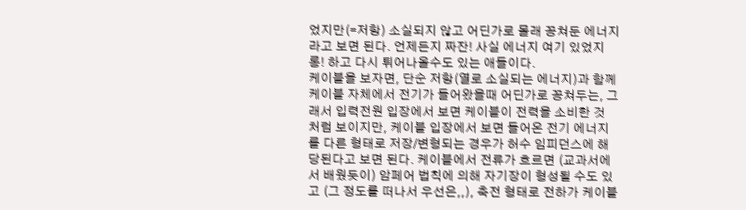었지만(=저항) 소실되지 않고 어딘가로 몰래 꽁쳐둔 에너지라고 보면 된다. 언제든지 짜잔! 사실 에너지 여기 있었지롱! 하고 다시 튀어나올수도 있는 애들이다.
케이블을 보자면, 단순 저항(열로 소실되는 에너지)과 함께 케이블 자체에서 전기가 들어왔을때 어딘가로 꽁쳐두는, 그래서 입력전원 입장에서 보면 케이블이 전력을 소비한 것 처럼 보이지만, 케이블 입장에서 보면 들어온 전기 에너지를 다른 형태로 저장/변형되는 경우가 허수 임피던스에 해당된다고 보면 된다. 케이블에서 전류가 흐르면 (교과서에서 배웠듯이) 암페어 법칙에 의해 자기장이 형성될 수도 있고 (그 정도를 떠나서 우선은,,), 축전 형태로 전하가 케이블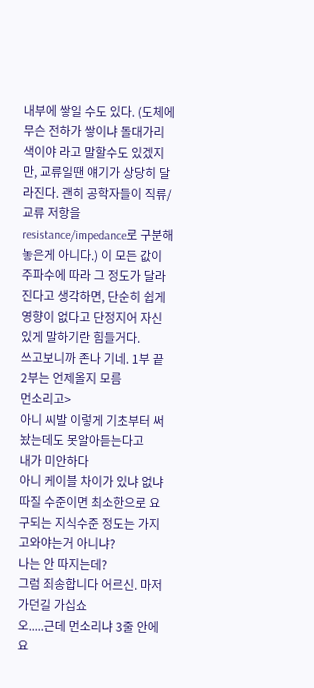내부에 쌓일 수도 있다. (도체에 무슨 전하가 쌓이냐 돌대가리색이야 라고 말할수도 있겠지만, 교류일땐 얘기가 상당히 달라진다. 괜히 공학자들이 직류/교류 저항을 resistance/impedance로 구분해놓은게 아니다.) 이 모든 값이 주파수에 따라 그 정도가 달라진다고 생각하면, 단순히 쉽게 영향이 없다고 단정지어 자신있게 말하기란 힘들거다.
쓰고보니까 존나 기네. 1부 끝 2부는 언제올지 모름
먼소리고>
아니 씨발 이렇게 기초부터 써놨는데도 못알아듣는다고
내가 미안하다
아니 케이블 차이가 있냐 없냐 따질 수준이면 최소한으로 요구되는 지식수준 정도는 가지고와야는거 아니냐?
나는 안 따지는데?
그럼 죄송합니다 어르신. 마저 가던길 가십쇼
오.....근데 먼소리냐 3줄 안에 요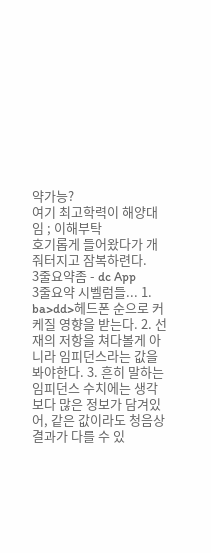약가능?
여기 최고학력이 해양대임 ; 이해부탁
호기롭게 들어왔다가 개줘터지고 잠복하련다.
3줄요약좀 - dc App
3줄요약 시벨럼들... 1. ba>dd>헤드폰 순으로 커케질 영향을 받는다. 2. 선재의 저항을 쳐다볼게 아니라 임피던스라는 값을 봐야한다. 3. 흔히 말하는 임피던스 수치에는 생각보다 많은 정보가 담겨있어, 같은 값이라도 청음상 결과가 다를 수 있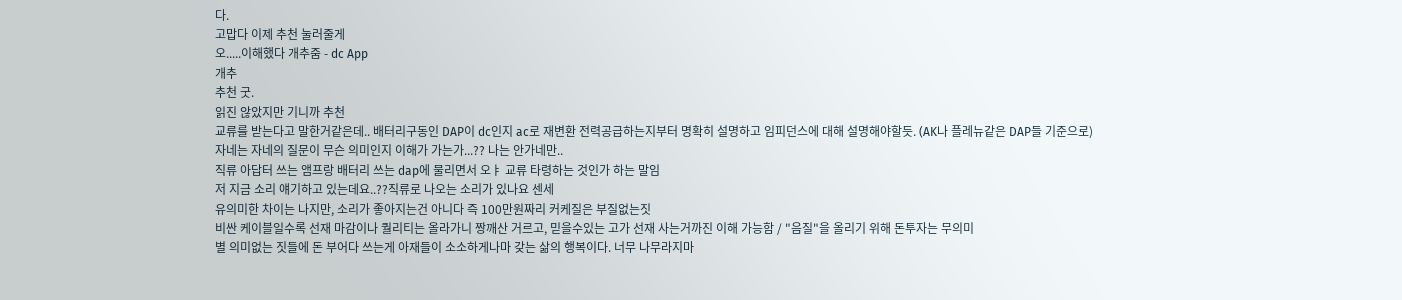다.
고맙다 이제 추천 눌러줄게
오.....이해했다 개추줌 - dc App
개추
추천 굿.
읽진 않았지만 기니까 추천
교류를 받는다고 말한거같은데.. 배터리구동인 DAP이 dc인지 ac로 재변환 전력공급하는지부터 명확히 설명하고 임피던스에 대해 설명해야할듯. (AK나 플레뉴같은 DAP들 기준으로)
자네는 자네의 질문이 무슨 의미인지 이해가 가는가...?? 나는 안가네만..
직류 아답터 쓰는 앰프랑 배터리 쓰는 dap에 물리면서 오ㅑ 교류 타령하는 것인가 하는 말임
저 지금 소리 얘기하고 있는데요..??직류로 나오는 소리가 있나요 센세
유의미한 차이는 나지만, 소리가 좋아지는건 아니다 즉 100만원짜리 커케질은 부질없는짓
비싼 케이블일수록 선재 마감이나 퀄리티는 올라가니 짱깨산 거르고, 믿을수있는 고가 선재 사는거까진 이해 가능함 / "음질"을 올리기 위해 돈투자는 무의미
별 의미없는 짓들에 돈 부어다 쓰는게 아재들이 소소하게나마 갖는 삶의 행복이다. 너무 나무라지마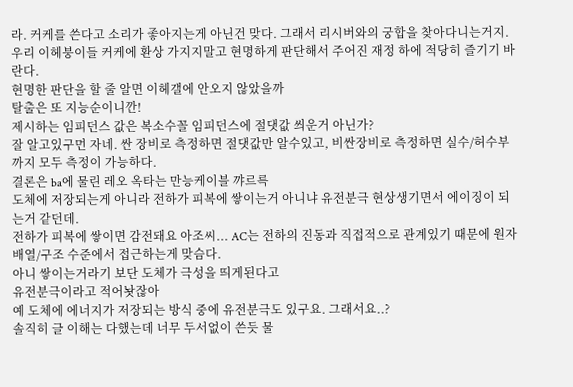라. 커케를 쓴다고 소리가 좋아지는게 아닌건 맞다. 그래서 리시버와의 궁합을 찾아다니는거지.
우리 이헤붕이들 커케에 환상 가지지말고 현명하게 판단해서 주어진 재정 하에 적당히 즐기기 바란다.
현명한 판단을 할 줄 알면 이헤갤에 안오지 않았을까
탈출은 또 지능순이니깐!
제시하는 임피던스 값은 복소수꼴 임피던스에 절댓값 씌운거 아닌가?
잘 알고있구먼 자네. 싼 장비로 측정하면 절댓값만 알수있고, 비싼장비로 측정하면 실수/허수부까지 모두 측정이 가능하다.
결론은 ba에 물린 레오 옥타는 만능케이블 꺄르륵
도체에 저장되는게 아니라 전하가 피복에 쌓이는거 아니냐 유전분극 현상생기면서 에이징이 되는거 같던데.
전하가 피복에 쌓이면 감전돼요 아조씨... AC는 전하의 진동과 직접적으로 관계있기 때문에 원자 배열/구조 수준에서 접근하는게 맞슴다.
아니 쌓이는거라기 보단 도체가 극성을 띄게된다고
유전분극이라고 적어놧잖아
예 도체에 에너지가 저장되는 방식 중에 유전분극도 있구요. 그래서요..?
솔직히 글 이해는 다했는데 너무 두서없이 쓴듯 물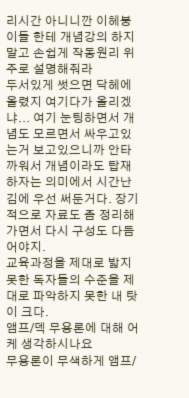리시간 아니니깐 이헤붕이들 한테 개념강의 하지말고 손쉽게 작동원리 위주로 설명해줘라
두서있게 썻으면 닥헤에 올렸지 여기다가 올리겠냐... 여기 눈팅하면서 개념도 모르면서 싸우고있는거 보고있으니까 안타까워서 개념이라도 탑재하자는 의미에서 시간난 김에 우선 써둔거다. 장기적으로 자료도 좀 정리해가면서 다시 구성도 다듬어야지.
교육과정을 제대로 밟지못한 독자들의 수준을 제대로 파악하지 못한 내 탓이 크다.
앰프/덱 무용론에 대해 어케 생각하시나요
무용론이 무색하게 앰프/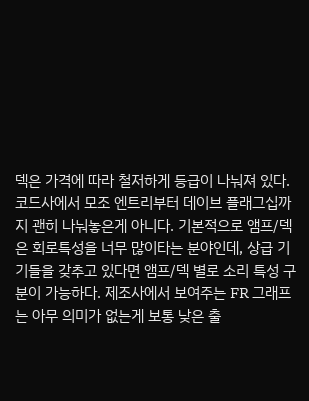덱은 가격에 따라 철저하게 등급이 나눠져 있다. 코드사에서 모조 엔트리부터 데이브 플래그십까지 괜히 나눠놓은게 아니다. 기본적으로 앰프/덱은 회로특성을 너무 많이타는 분야인데, 상급 기기들을 갖추고 있다면 앰프/덱 별로 소리 특성 구분이 가능하다. 제조사에서 보여주는 FR 그래프는 아무 의미가 없는게 보통 낮은 출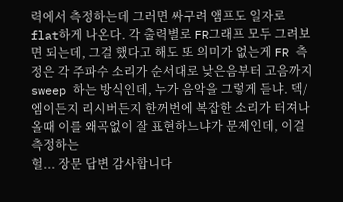력에서 측정하는데 그러면 싸구려 앰프도 일자로 flat하게 나온다. 각 출력별로 FR그래프 모두 그려보면 되는데, 그걸 했다고 해도 또 의미가 없는게 FR 측정은 각 주파수 소리가 순서대로 낮은음부터 고음까지 sweep 하는 방식인데, 누가 음악을 그렇게 듣냐. 덱/엠이든지 리시버든지 한꺼번에 복잡한 소리가 터져나올때 이를 왜곡없이 잘 표현하느냐가 문제인데, 이걸 측정하는
헐... 장문 답변 감사합니다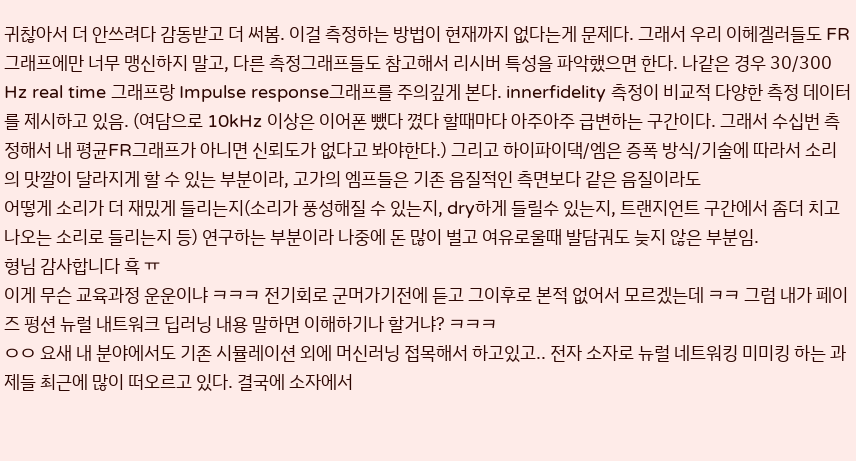귀찮아서 더 안쓰려다 감동받고 더 써봄. 이걸 측정하는 방법이 현재까지 없다는게 문제다. 그래서 우리 이헤겔러들도 FR 그래프에만 너무 맹신하지 말고, 다른 측정그래프들도 참고해서 리시버 특성을 파악했으면 한다. 나같은 경우 30/300 Hz real time 그래프랑 Impulse response그래프를 주의깊게 본다. innerfidelity 측정이 비교적 다양한 측정 데이터를 제시하고 있음. (여담으로 10kHz 이상은 이어폰 뺐다 꼈다 할때마다 아주아주 급변하는 구간이다. 그래서 수십번 측정해서 내 평균FR그래프가 아니면 신뢰도가 없다고 봐야한다.) 그리고 하이파이댁/엠은 증폭 방식/기술에 따라서 소리의 맛깔이 달라지게 할 수 있는 부분이라, 고가의 엠프들은 기존 음질적인 측면보다 같은 음질이라도
어떻게 소리가 더 재밌게 들리는지(소리가 풍성해질 수 있는지, dry하게 들릴수 있는지, 트랜지언트 구간에서 좀더 치고나오는 소리로 들리는지 등) 연구하는 부분이라 나중에 돈 많이 벌고 여유로울때 발담궈도 늦지 않은 부분임.
형님 감사합니다 흑 ㅠ
이게 무슨 교육과정 운운이냐 ㅋㅋㅋ 전기회로 군머가기전에 듣고 그이후로 본적 없어서 모르겠는데 ㅋㅋ 그럼 내가 페이즈 펑션 뉴럴 내트워크 딥러닝 내용 말하면 이해하기나 할거냐? ㅋㅋㅋ
ㅇㅇ 요새 내 분야에서도 기존 시뮬레이션 외에 머신러닝 접목해서 하고있고.. 전자 소자로 뉴럴 네트워킹 미미킹 하는 과제들 최근에 많이 떠오르고 있다. 결국에 소자에서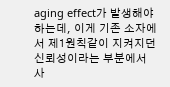aging effect가 발생해야 하는데, 이게 기존 소자에서 제1원칙같이 지켜지던 신뢰성이라는 부분에서 사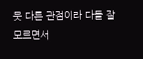뭇 다른 관점이라 다들 잘 모르면서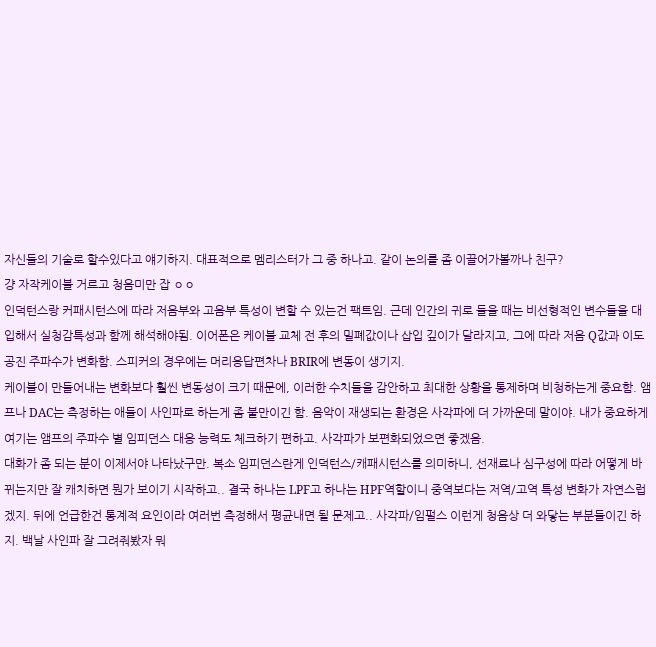자신들의 기술로 할수있다고 얘기하지. 대표적으로 멤리스터가 그 중 하나고. 같이 논의를 좀 이끌어가볼까나 친구?
걍 자작케이블 거르고 청음미만 잡 ㅇㅇ
인덕턴스랑 커패시턴스에 따라 저음부와 고음부 특성이 변할 수 있는건 팩트임. 근데 인간의 귀로 들을 때는 비선형적인 변수들을 대입해서 실청감특성과 함께 해석해야됨. 이어폰은 케이블 교체 전 후의 밀폐값이나 삽입 깊이가 달라지고, 그에 따라 저음 Q값과 이도 공진 주파수가 변화함. 스피커의 경우에는 머리응답편차나 BRIR에 변동이 생기지.
케이블이 만들어내는 변화보다 훨씬 변동성이 크기 때문에, 이러한 수치들을 감안하고 최대한 상황을 통제하며 비청하는게 중요함. 앰프나 DAC는 측정하는 애들이 사인파로 하는게 좀 불만이긴 함. 음악이 재생되는 환경은 사각파에 더 가까운데 말이야. 내가 중요하게 여기는 앰프의 주파수 별 임피던스 대응 능력도 체크하기 편하고. 사각파가 보편화되었으면 좋겠음.
대화가 좀 되는 분이 이제서야 나타났구만. 복소 임피던스란게 인덕턴스/캐패시턴스를 의미하니, 선재료나 심구성에 따라 어떻게 바뀌는지만 잘 캐치하면 뭔가 보이기 시작하고.. 결국 하나는 LPF고 하나는 HPF역할이니 중역보다는 저역/고역 특성 변화가 자연스럽겠지. 뒤에 언급한건 통계적 요인이라 여러번 측정해서 평균내면 될 문제고.. 사각파/임펄스 이런게 청음상 더 와닿는 부분들이긴 하지. 백날 사인파 잘 그려줘봤자 뭐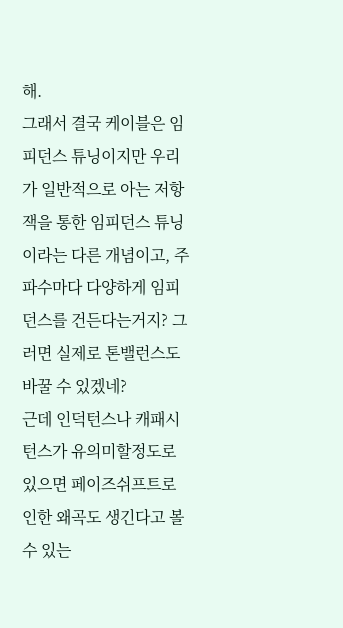해.
그래서 결국 케이블은 임피던스 튜닝이지만 우리가 일반적으로 아는 저항잭을 통한 임피던스 튜닝이라는 다른 개념이고, 주파수마다 다양하게 임피던스를 건든다는거지? 그러면 실제로 톤밸런스도 바꿀 수 있겠네?
근데 인덕턴스나 캐패시턴스가 유의미할정도로 있으면 페이즈쉬프트로 인한 왜곡도 생긴다고 볼 수 있는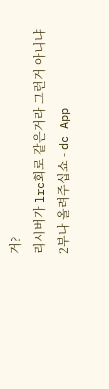거?
리시버가 lrc회로 같은거라 그런거 아니냐
2부나 올려주십쇼 - dc App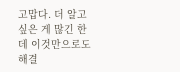고맙다. 더 알고 싶은 게 많긴 한데 이것만으로도 해결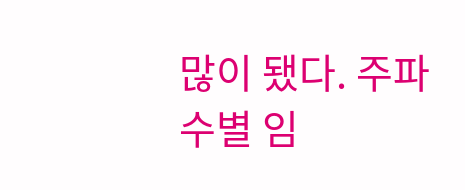많이 됐다. 주파수별 임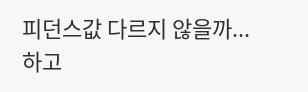피던스값 다르지 않을까... 하고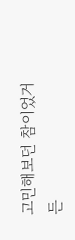고민해보던 참이었거든